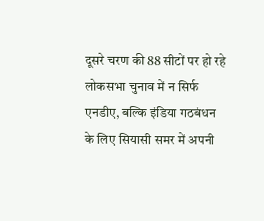दूसरे चरण की 88 सीटों पर हो रहे लोकसभा चुनाव में न सिर्फ एनडीए, बल्कि इंडिया गठबंधन के लिए सियासी समर में अपनी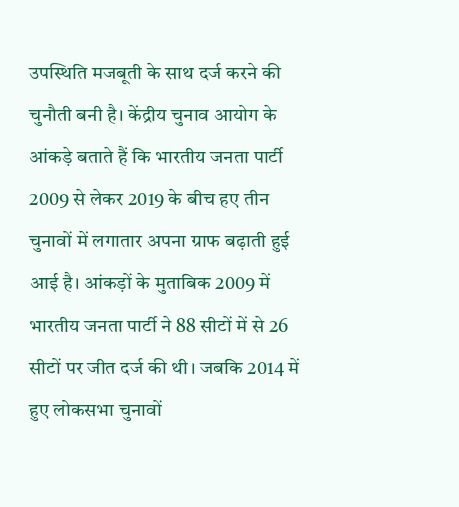उपस्थिति मजबूती के साथ दर्ज करने की चुनौती बनी है। केंद्रीय चुनाव आयोग के आंकड़े बताते हैं कि भारतीय जनता पार्टी 2009 से लेकर 2019 के बीच हए तीन चुनावों में लगातार अपना ग्राफ बढ़ाती हुई आई है। आंकड़ों के मुताबिक 2009 में भारतीय जनता पार्टी ने 88 सीटों में से 26 सीटों पर जीत दर्ज की थी। जबकि 2014 में हुए लोकसभा चुनावों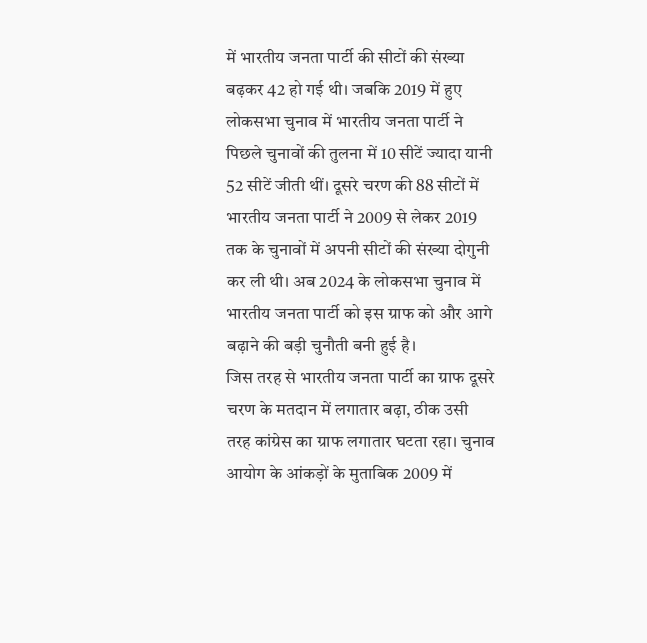में भारतीय जनता पार्टी की सीटों की संख्या बढ़कर 42 हो गई थी। जबकि 2019 में हुए लोकसभा चुनाव में भारतीय जनता पार्टी ने पिछले चुनावों की तुलना में 10 सीटें ज्यादा यानी 52 सीटें जीती थीं। दूसरे चरण की 88 सीटों में भारतीय जनता पार्टी ने 2009 से लेकर 2019 तक के चुनावों में अपनी सीटों की संख्या दोगुनी कर ली थी। अब 2024 के लोकसभा चुनाव में भारतीय जनता पार्टी को इस ग्राफ को और आगे बढ़ाने की बड़ी चुनौती बनी हुई है।
जिस तरह से भारतीय जनता पार्टी का ग्राफ दूसरे चरण के मतदान में लगातार बढ़ा, ठीक उसी तरह कांग्रेस का ग्राफ लगातार घटता रहा। चुनाव आयोग के आंकड़ों के मुताबिक 2009 में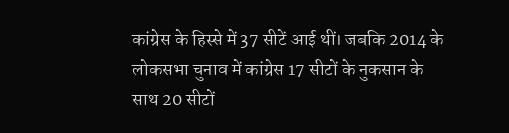कांग्रेस के हिस्से में 37 सीटें आई थीं। जबकि 2014 के लोकसभा चुनाव में कांग्रेस 17 सीटों के नुकसान के साथ 20 सीटों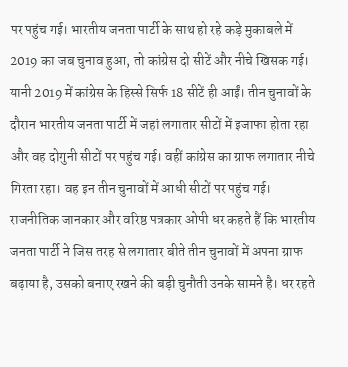पर पहुंच गई। भारतीय जनता पार्टी के साथ हो रहे कड़े मुकाबले में 2019 का जब चुनाव हुआ, तो कांग्रेस दो सीटें और नीचे खिसक गई। यानी 2019 में कांग्रेस के हिस्से सिर्फ 18 सीटें ही आईं। तीन चुनावों के दौरान भारतीय जनता पार्टी में जहां लगातार सीटों में इजाफा होता रहा और वह दोगुनी सीटों पर पहुंच गई। वहीं कांग्रेस का ग्राफ लगातार नीचे गिरता रहा। वह इन तीन चुनावों में आधी सीटों पर पहुंच गई।
राजनीतिक जानकार और वरिष्ठ पत्रकार ओपी धर कहते हैं कि भारतीय जनता पार्टी ने जिस तरह से लगातार बीते तीन चुनावों में अपना ग्राफ बढ़ाया है, उसको बनाए रखने की बड़ी चुनौती उनके सामने है। धर रहते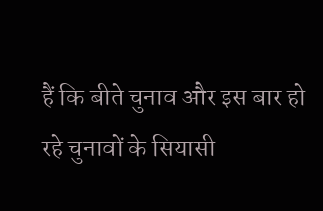हैं कि बीते चुनाव और इस बार हो रहे चुनावों के सियासी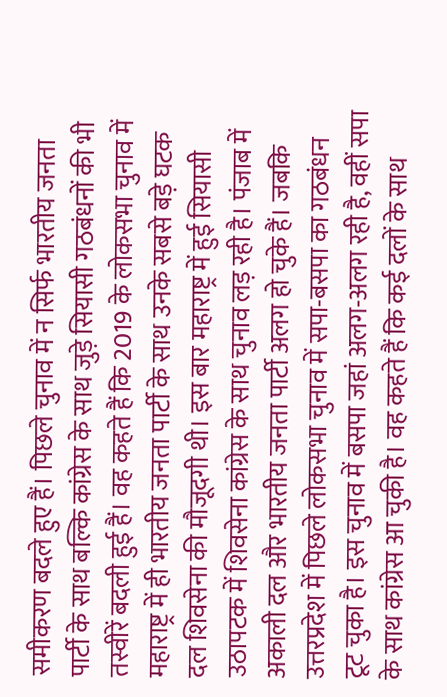समीकरण बदले हुए हैं। पिछले चुनाव में न सिर्फ भारतीय जनता पार्टी के साथ बल्कि कांग्रेस के साथ जुड़े सियासी गठबंधनों की भी तस्वीरें बदली हुई हैं। वह कहते हैं कि 2019 के लोकसभा चुनाव में महाराष्ट्र में ही भारतीय जनता पार्टी के साथ उनके सबसे बड़े घटक दल शिवसेना की मौजूदगी थी। इस बार महाराष्ट्र में हुई सियासी उठापटक में शिवसेना कांग्रेस के साथ चुनाव लड़ रही है। पंजाब में अकाली दल और भारतीय जनता पार्टी अलग हो चुके हैं। जबकि उत्तरप्रदेश में पिछले लोकसभा चुनाव में सपा-बसपा का गठबंधन टूट चुका है। इस चुनाव में बसपा जहां अलग-अलग रही है, वहीं सपा के साथ कांग्रेस आ चुकी है। वह कहते हैं कि कई दलों के साथ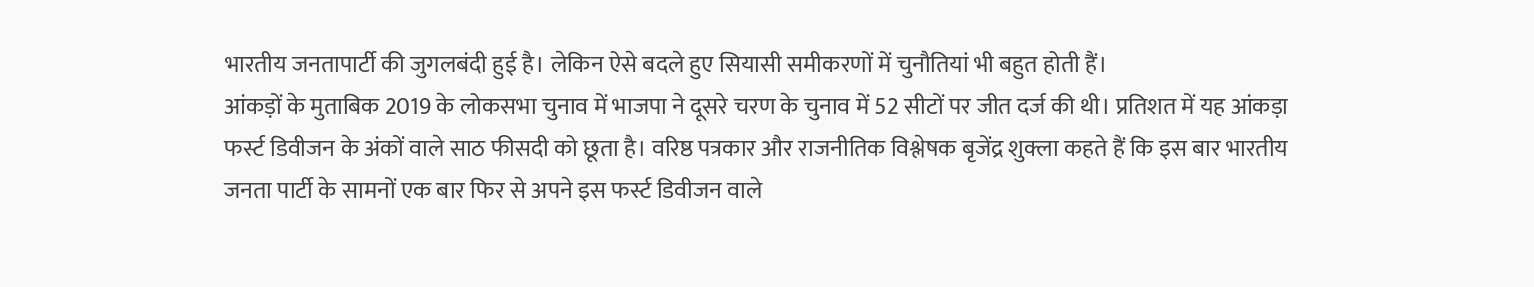भारतीय जनतापार्टी की जुगलबंदी हुई है। लेकिन ऐसे बदले हुए सियासी समीकरणों में चुनौतियां भी बहुत होती हैं।
आंकड़ों के मुताबिक 2019 के लोकसभा चुनाव में भाजपा ने दूसरे चरण के चुनाव में 52 सीटों पर जीत दर्ज की थी। प्रतिशत में यह आंकड़ा फर्स्ट डिवीजन के अंकों वाले साठ फीसदी को छूता है। वरिष्ठ पत्रकार और राजनीतिक विश्लेषक बृजेंद्र शुक्ला कहते हैं कि इस बार भारतीय जनता पार्टी के सामनों एक बार फिर से अपने इस फर्स्ट डिवीजन वाले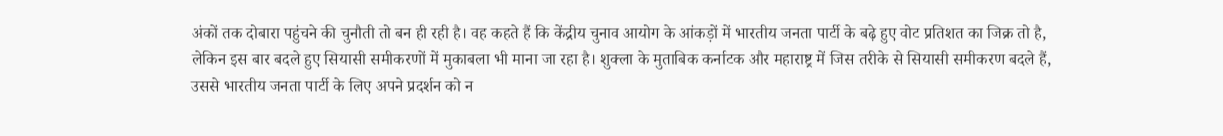अंकों तक दोबारा पहुंचने की चुनौती तो बन ही रही है। वह कहते हैं कि केंद्रीय चुनाव आयोग के आंकड़ों में भारतीय जनता पार्टी के बढ़े हुए वोट प्रतिशत का जिक्र तो है, लेकिन इस बार बदले हुए सियासी समीकरणों में मुकाबला भी माना जा रहा है। शुक्ला के मुताबिक कर्नाटक और महाराष्ट्र में जिस तरीके से सियासी समीकरण बदले हैं, उससे भारतीय जनता पार्टी के लिए अपने प्रदर्शन को न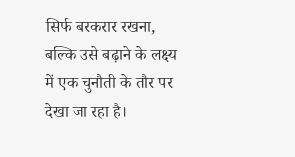सिर्फ बरकरार रखना, बल्कि उसे बढ़ाने के लक्ष्य में एक चुनौती के तौर पर देखा जा रहा है।